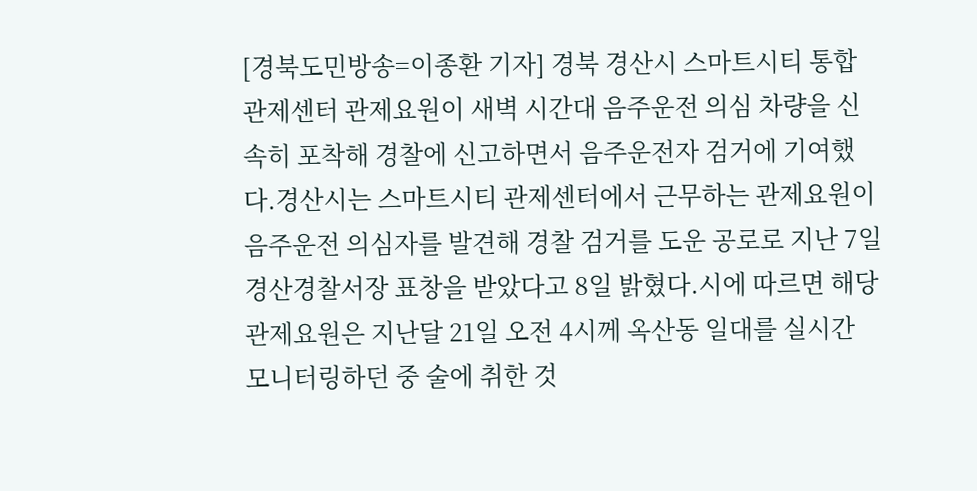[경북도민방송=이종환 기자] 경북 경산시 스마트시티 통합관제센터 관제요원이 새벽 시간대 음주운전 의심 차량을 신속히 포착해 경찰에 신고하면서 음주운전자 검거에 기여했다.경산시는 스마트시티 관제센터에서 근무하는 관제요원이 음주운전 의심자를 발견해 경찰 검거를 도운 공로로 지난 7일 경산경찰서장 표창을 받았다고 8일 밝혔다.시에 따르면 해당 관제요원은 지난달 21일 오전 4시께 옥산동 일대를 실시간 모니터링하던 중 술에 취한 것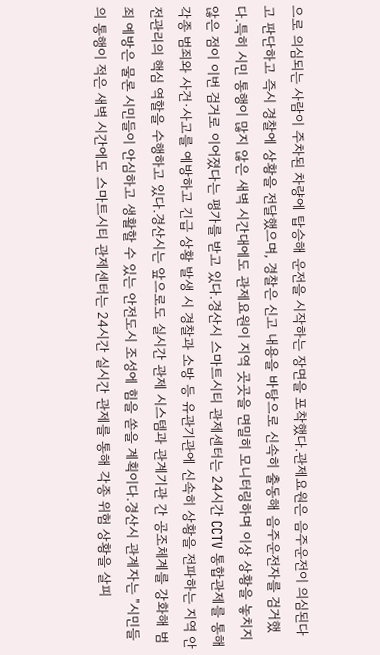으로 의심되는 사람이 주차된 차량에 탑승해 운전을 시작하는 장면을 포착했다.관제요원은 음주운전이 의심된다고 판단하고 즉시 경찰에 상황을 전달했으며, 경찰은 신고 내용을 바탕으로 신속히 출동해 음주운전자를 검거했다.특히 시민 통행이 많지 않은 새벽 시간대에도 관제요원이 지역 곳곳을 면밀히 모니터링하며 이상 상황을 놓치지 않은 점이 이번 검거로 이어졌다는 평가를 받고 있다.경산시 스마트시티 관제센터는 24시간 CCTV 통합관제를 통해 각종 범죄와 사건·사고를 예방하고 긴급 상황 발생 시 경찰과 소방 등 유관기관에 신속히 상황을 전파하는 지역 안전관리의 핵심 역할을 수행하고 있다.경산시는 앞으로도 실시간 관제 시스템과 관계기관 간 공조체계를 강화해 범죄 예방은 물론 시민들이 안심하고 생활할 수 있는 안전도시 조성에 힘을 쏟을 계획이다.경산시 관계자는 "시민들의 통행이 적은 새벽 시간에도 스마트시티 관제센터는 24시간 실시간 관제를 통해 각종 위험 상황을 살피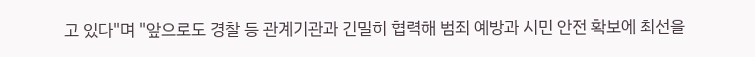고 있다"며 "앞으로도 경찰 등 관계기관과 긴밀히 협력해 범죄 예방과 시민 안전 확보에 최선을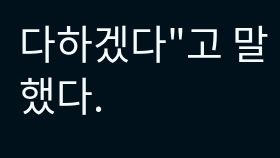다하겠다"고 말했다.